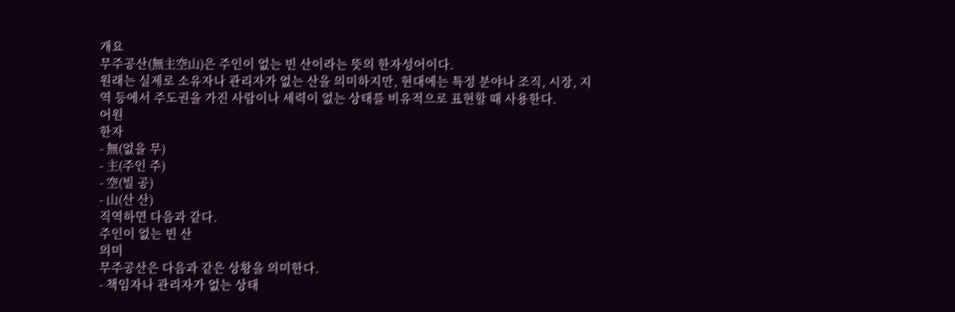개요
무주공산(無主空山)은 주인이 없는 빈 산이라는 뜻의 한자성어이다.
원래는 실제로 소유자나 관리자가 없는 산을 의미하지만, 현대에는 특정 분야나 조직, 시장, 지역 등에서 주도권을 가진 사람이나 세력이 없는 상태를 비유적으로 표현할 때 사용한다.
어원
한자
- 無(없을 무)
- 主(주인 주)
- 空(빌 공)
- 山(산 산)
직역하면 다음과 같다.
주인이 없는 빈 산
의미
무주공산은 다음과 같은 상황을 의미한다.
- 책임자나 관리자가 없는 상태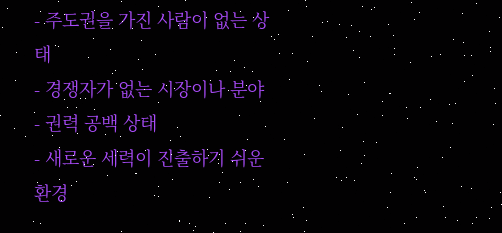- 주도권을 가진 사람이 없는 상태
- 경쟁자가 없는 시장이나 분야
- 권력 공백 상태
- 새로운 세력이 진출하기 쉬운 환경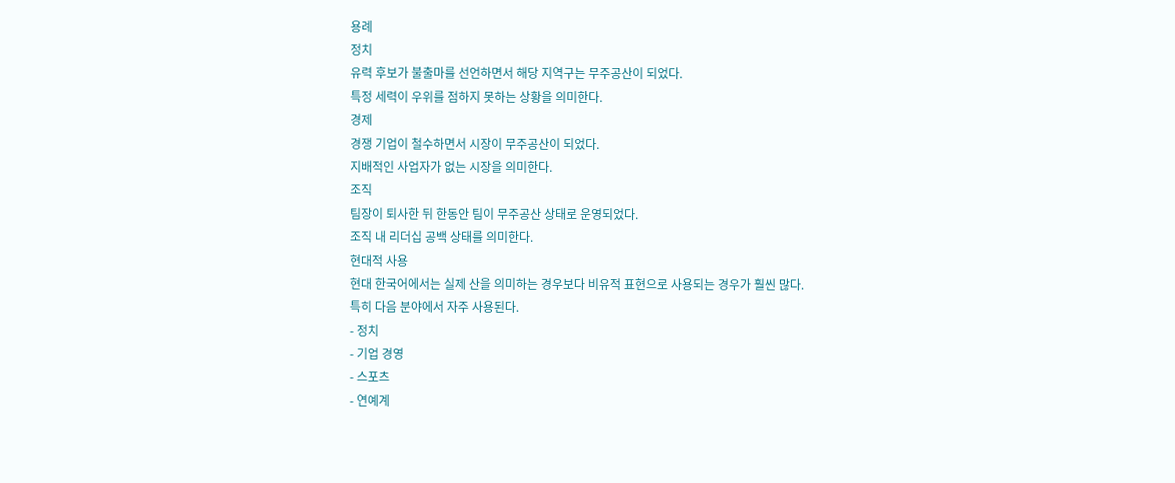용례
정치
유력 후보가 불출마를 선언하면서 해당 지역구는 무주공산이 되었다.
특정 세력이 우위를 점하지 못하는 상황을 의미한다.
경제
경쟁 기업이 철수하면서 시장이 무주공산이 되었다.
지배적인 사업자가 없는 시장을 의미한다.
조직
팀장이 퇴사한 뒤 한동안 팀이 무주공산 상태로 운영되었다.
조직 내 리더십 공백 상태를 의미한다.
현대적 사용
현대 한국어에서는 실제 산을 의미하는 경우보다 비유적 표현으로 사용되는 경우가 훨씬 많다.
특히 다음 분야에서 자주 사용된다.
- 정치
- 기업 경영
- 스포츠
- 연예계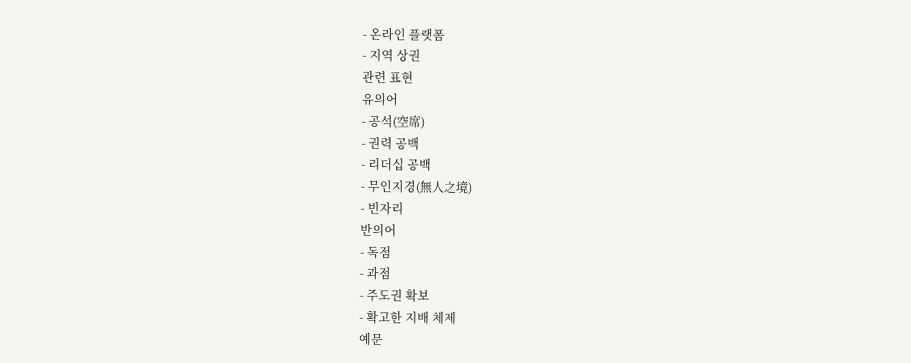- 온라인 플랫폼
- 지역 상권
관련 표현
유의어
- 공석(空席)
- 권력 공백
- 리더십 공백
- 무인지경(無人之境)
- 빈자리
반의어
- 독점
- 과점
- 주도권 확보
- 확고한 지배 체제
예문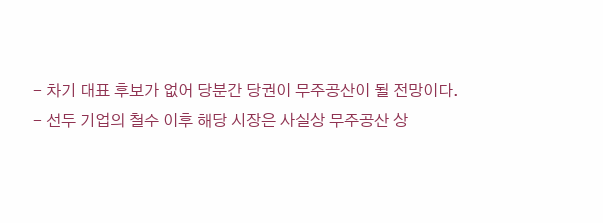- 차기 대표 후보가 없어 당분간 당권이 무주공산이 될 전망이다.
- 선두 기업의 철수 이후 해당 시장은 사실상 무주공산 상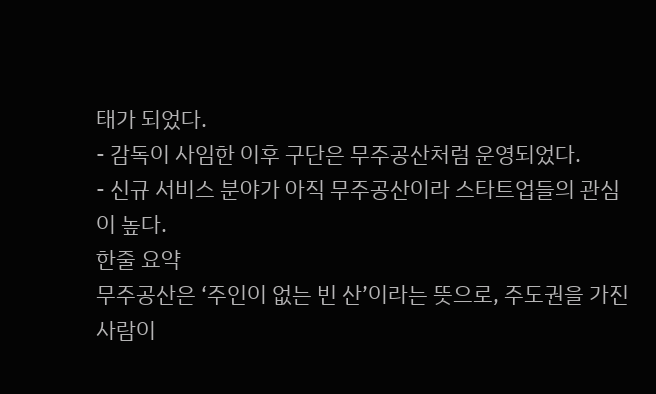태가 되었다.
- 감독이 사임한 이후 구단은 무주공산처럼 운영되었다.
- 신규 서비스 분야가 아직 무주공산이라 스타트업들의 관심이 높다.
한줄 요약
무주공산은 ‘주인이 없는 빈 산’이라는 뜻으로, 주도권을 가진 사람이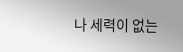나 세력이 없는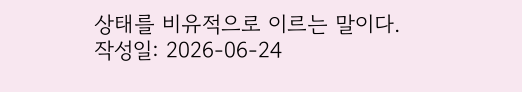상태를 비유적으로 이르는 말이다.
작성일: 2026-06-24